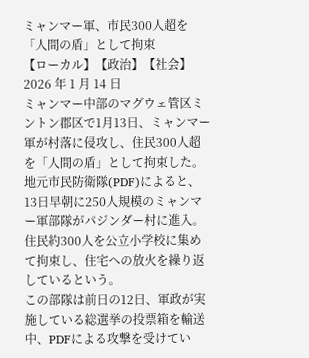ミャンマー軍、市民300人超を「人間の盾」として拘束
【ローカル】【政治】【社会】
2026 年 1 月 14 日
ミャンマー中部のマグウェ管区ミントン郡区で1月13日、ミャンマー軍が村落に侵攻し、住民300人超を「人間の盾」として拘束した。
地元市民防衛隊(PDF)によると、13日早朝に250人規模のミャンマー軍部隊がパジンダー村に進入。住民約300人を公立小学校に集めて拘束し、住宅への放火を繰り返しているという。
この部隊は前日の12日、軍政が実施している総選挙の投票箱を輸送中、PDFによる攻撃を受けてい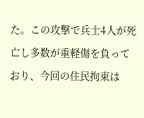た。この攻撃で兵士4人が死亡し多数が重軽傷を負っており、今回の住民拘束は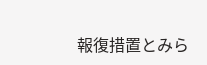報復措置とみら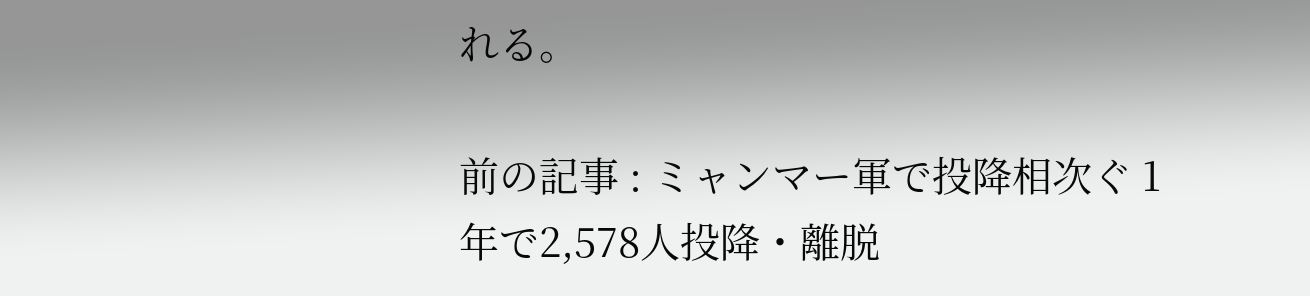れる。

前の記事 : ミャンマー軍で投降相次ぐ 1年で2,578人投降・離脱